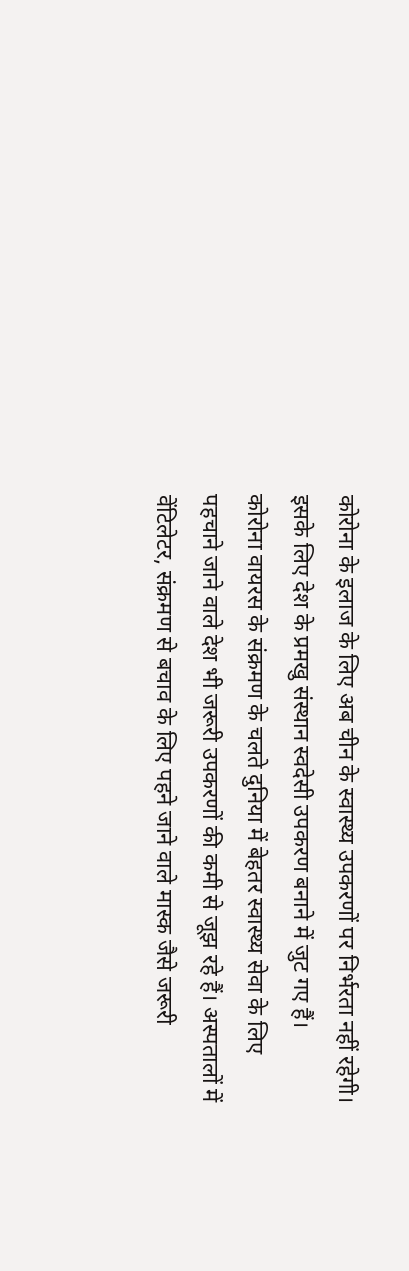कोरोना के इलाज के लिए अब चीन के स्वास्थ्य उपकरणों पर निर्भरता नहीं रहेगी। इसके लिए देश के प्रमखु संस्थान स्वदेसी उपकरण बनाने में जुट गए हैं।
कोरोना वायरस के संक्रमण के चलते दुनिया में बेहतर स्वास्थ्य सेवा के लिए पहचाने जाने वाले देश भी जरूरी उपकरणों की कमी से जूझ रहे हैं। अस्पतालों में वेंटिलेटर, संक्रमण से बचाव के लिए पहने जाने वाले मास्क जैसे जरूरी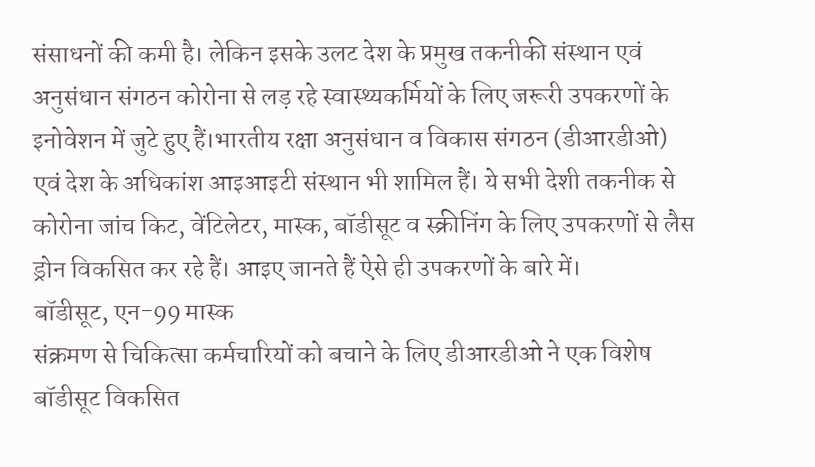संसाधनों की कमी है। लेकिन इसके उलट देश के प्रमुख तकनीकी संस्थान एवं अनुसंधान संगठन कोरोना से लड़ रहे स्वास्थ्यकर्मियों के लिए जरूरी उपकरणों के इनोवेशन में जुटे हुए हैं।भारतीय रक्षा अनुसंधान व विकास संगठन (डीआरडीओ) एवं देश के अधिकांश आइआइटी संस्थान भी शामिल हैं। ये सभी देशी तकनीक से कोरोना जांच किट, वेंटिलेटर, मास्क, बॉडीसूट व स्क्रीनिंग के लिए उपकरणों से लैस ड्रोन विकसित कर रहे हैं। आइए जानते हैं ऐसे ही उपकरणों के बारे में।
बॉडीसूट, एन-99 मास्क
संक्रमण से चिकित्सा कर्मचारियों को बचाने के लिए डीआरडीओ ने एक विशेष बॉडीसूट विकसित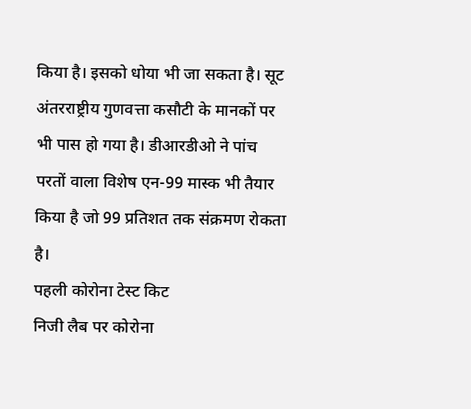किया है। इसको धोया भी जा सकता है। सूट अंतरराष्ट्रीय गुणवत्ता कसौटी के मानकों पर भी पास हो गया है। डीआरडीओ ने पांच परतों वाला विशेष एन-99 मास्क भी तैयार किया है जो 99 प्रतिशत तक संक्रमण रोकता है।
पहली कोरोना टेस्ट किट
निजी लैब पर कोरोना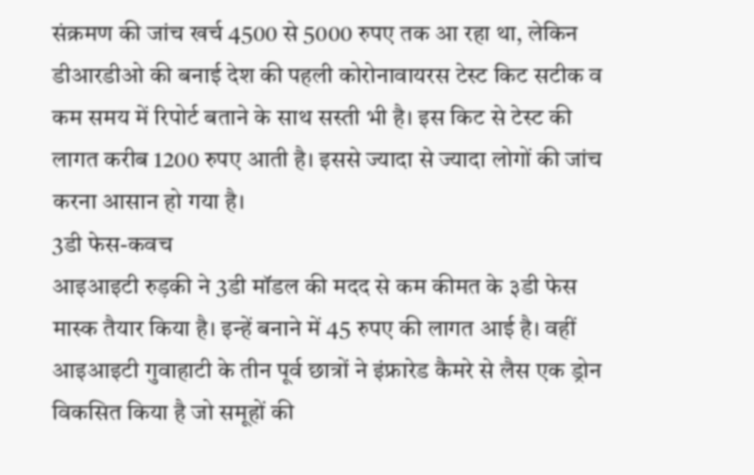संक्रमण की जांच खर्च 4500 से 5000 रुपए तक आ रहा था, लेकिन डीआरडीओ की बनाई देश की पहली कोरोनावायरस टेस्ट किट सटीक व कम समय में रिपोर्ट बताने के साथ सस्ती भी है। इस किट से टेस्ट की लागत करीब 1200 रुपए आती है। इससे ज्यादा से ज्यादा लोगों की जांच करना आसान हो गया है।
3डी फेस-कवच
आइआइटी रुड़की ने 3डी मॉडल की मदद से कम कीमत के ३डी फेस मास्क तैयार किया है। इन्हें बनाने में 45 रुपए की लागत आई है। वहीं आइआइटी गुवाहाटी के तीन पूर्व छात्रों ने इंफ्रारेड कैमरे से लैस एक ड्रोन विकसित किया है जो समूहों की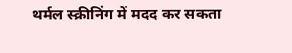थर्मल स्क्रीनिंग में मदद कर सकता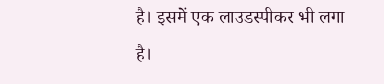है। इसमें एक लाउडस्पीकर भी लगा है।